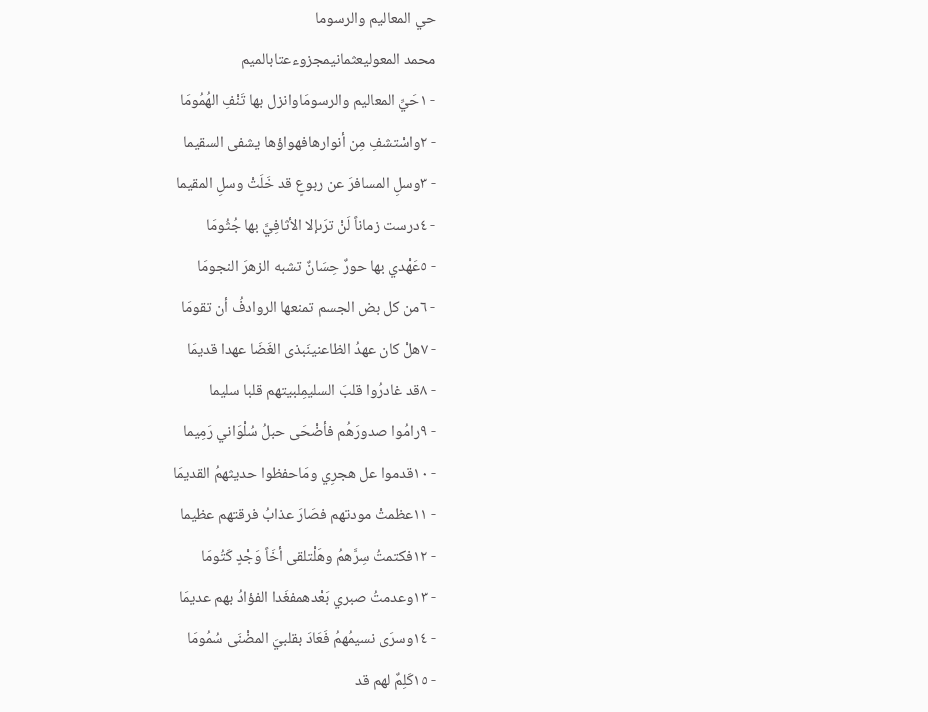حي المعاليم والرسوما
محمد المعوليعثمانيمجزوءعتابالميم
- ١حَيِّ المعاليم والرسومَاوانزل بها تَنْفِ الهُمُومَا
- ٢واسْتشفِ مِن أنوارهافهواؤها يشفى السقيما
- ٣وسلِ المسافرَ عن ربوعٍ قد خَلَتْ وسلِ المقيما
- ٤درست زماناً لَنْ ترَىإلا الأثافِيَّ بها جُثُومَا
- ٥عَهْدي بها حورٌ حِسَانٌ تشبه الزهرَ النجومَا
- ٦من كل بض الجسم تمنعها الروادفُ أن تقومَا
- ٧هلْ كان عهدُ الظاعنينَبذى الغَضَا عهدا قديمَا
- ٨قد غادرُوا قلبَ السليمِلبيتهم قلبا سليما
- ٩رامُوا صدورَهُم فأضْحَى حبلُ سُلْوَاني رَمِيما
- ١٠قدموا عل هجرِي ومَاحفظوا حديثهمُ القديمَا
- ١١عظمتْ مودتهم فصَارَ عذابُ فرقتهم عظيما
- ١٢فكتمتُ سِرَّهمُ وهَلْتلقى أخَاً وَجْدٍ كَتُومَا
- ١٣وعدمتُ صبري بَعْدهمفغَدا الفؤادُ بهم عديمَا
- ١٤وسرَى نسيمُهمُ فَعَادَ بقلبيَ المضْنَى سُمُومَا
- ١٥كَلِمٌ لهم قد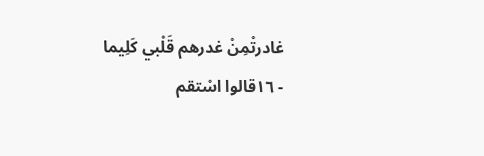غادرتْمِنْ غدرهم قَلْبي كَلِيما
- ١٦قالوا اسْتقم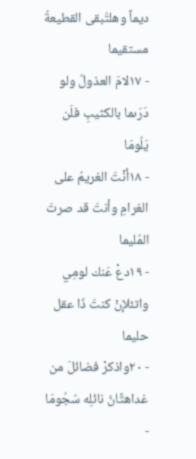ديماً وهلتُبقى القطيعةُ مستقيما
- ١٧لامَ العذولُ ولو دَرَىما بالكثيبِ فلَن يَلُومَا
- ١٨أنْتَ الغريمُ على الغرامِ وأنتَ قد صرتَ المُليما
- ١٩دعْ عَنك لومِي واتئلإنْ كنتَ ذَا عقل حليما
- ٢٠واذكرْ فضائلَ من غداهتَّانُ نائلِه سُجُومَا
-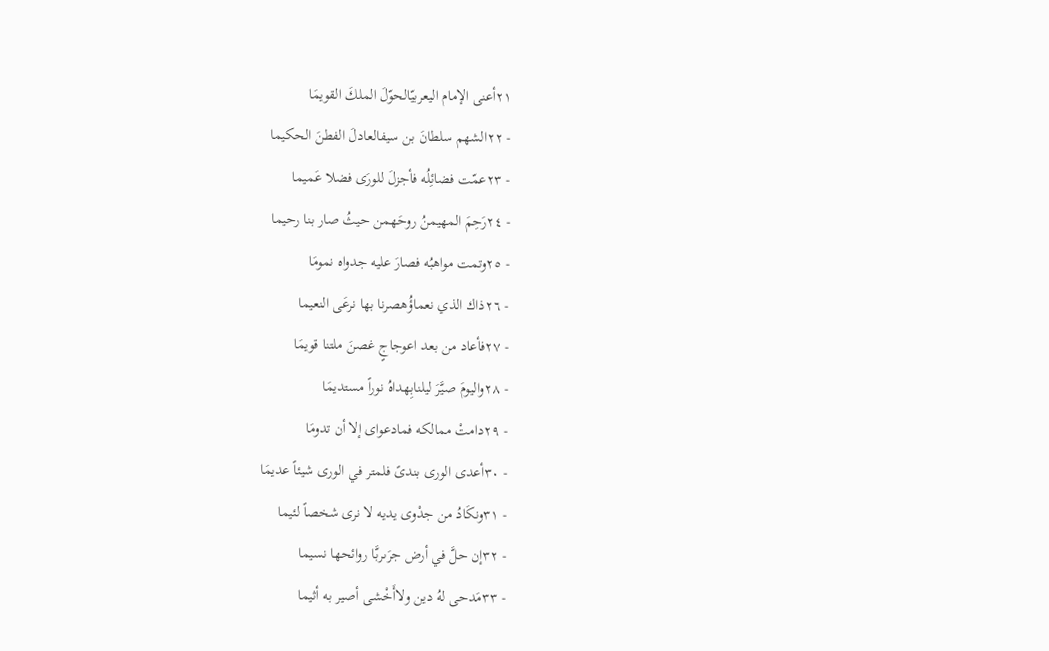٢١أعنى الإمام اليعربيّالحوّلَ الملكَ القويمَا
- ٢٢الشهم سلطانَ بن سيفالعادلَ الفطنَ الحكيما
- ٢٣عمّت فضائِلُه فأجزلَ للورَى فضلا عَميما
- ٢٤رَحِمَ المهيمنُ روحَهمن حيثُ صار بنا رحيما
- ٢٥وتمت مواهبُه فصارَ عليه جدواه نمومَا
- ٢٦ذاك الذي نعماؤُهصرنا بها نرعَى النعيما
- ٢٧فأعاد من بعد اعوجاجٍ غصنَ ملتنا قويمَا
- ٢٨واليومَ صيَّرَ ليلنابِهداهُ نوراً مستديمَا
- ٢٩دامتْ ممالكه فمادعواى إلا أن تدومَا
- ٣٠أعدى الورى بندىً فلمتر في الورى شيئاً عديمَا
- ٣١ونكَادُ من جدْوى يديه لا نرى شخصاً لئيما
- ٣٢إن حلَّ في أرض جرَىربَّا روائحها نسيما
- ٣٣مَدحى لهُ دين ولاأَخْشى أصير به أثيما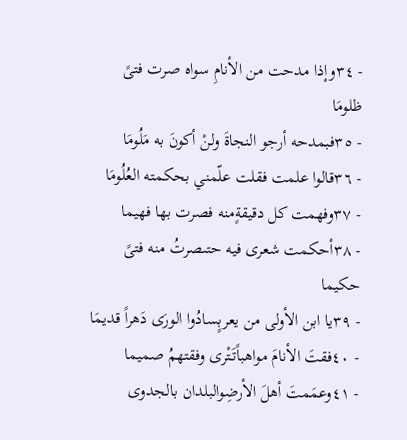- ٣٤وإذا مدحت من الأنامِ سواه صرت فتىً ظلومَا
- ٣٥فبمدحه أرجو النجاةَ ولنْ أكونَ به مَلُومَا
- ٣٦قالوا علمت فقلت علّمني بحكمته العُلُومَا
- ٣٧وفهمت كل دقيقةٍمنه فصرت بها فهيما
- ٣٨أحكمت شعرى فيه حتىصرتُ منه فتىً حكيما
- ٣٩يا ابن الأولى من يعربٍسادُوا الورَى دَهراً قديمَا
- ٤٠فقتَ الأنامَ مواهباًتَتْرى وفقتهمُ صميما
- ٤١وعمَمتَ أهلَ الأرضِوالبلدان بالجدوى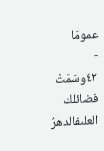عمومَا
- ٤٢وسَمَتْ فضائلك العلىفالدهرُ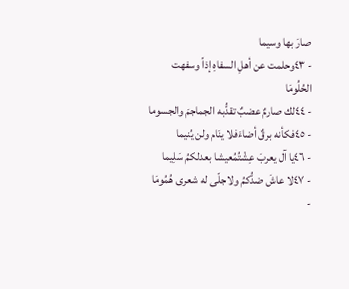صارَ بها وسيما
- ٤٣وحلمت عن أهلِ السفاهِ إذاً وسفهت الحُلُومَا
- ٤٤لك صارمٌ عضبٌ تقدُّبه الجماجمَ والجسوما
- ٤٥فكأنه برقٌ أضاءَفلا ينَام ولن يُنيما
- ٤٦يا آل يعربَ عِشْتُمُعيشا بعدلكمُ سَلِيما
- ٤٧لا عاشَ ضدُّكمُ ولاجلّى له شعرى هُمُومَا
-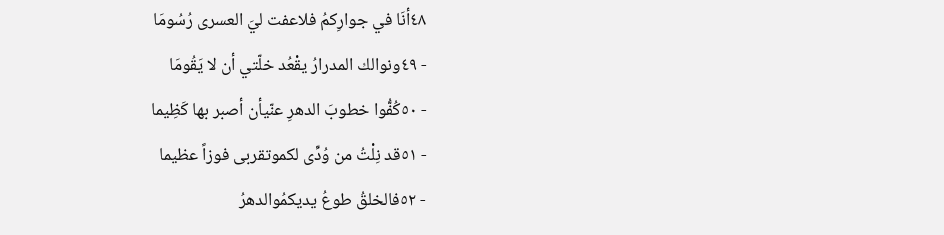٤٨أنَا في جوارِكمُ فلاعفت ليَ العسرى رُسُومَا
- ٤٩ونوالك المدرارُ يقْعُد خلّتي أن لا يَقُومَا
- ٥٠كُفُّوا خطوبَ الدهرِ عنّيأن أصبر بها كَظِيما
- ٥١قد نِلْتُ من وُدِّى لكموتقربى فوزاً عظيما
- ٥٢فالخلقُ طوعُ يديكمُوالدهرُ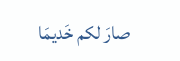صارَ لكم خَديمَا